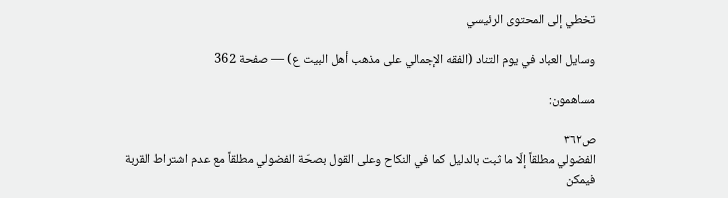تخطي إلى المحتوى الرئيسي

وسايل العباد في يوم التناد (الفقه الإجمالي على مذهب أهل البيت ع) — صفحة 362

مساهمون:

ص٣٦٢
الفضولي مطلقاً إلّا ما ثبت بالدليل كما في النكاح وعلى القول بصحّة الفضولي مطلقاً مع عدم اشتراط القربة فيمكن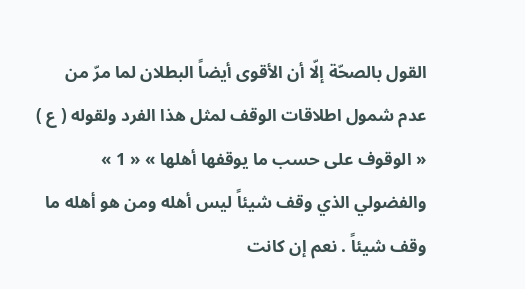القول بالصحّة إلّا أن الأقوى أيضاً البطلان لما مرّ من عدم شمول اطلاقات الوقف لمثل هذا الفرد ولقوله ( ع ) « الوقوف على حسب ما يوقفها أهلها » « 1 » والفضولي الذي وقف شيئاً ليس أهله ومن هو أهله ما وقف شيئاً . نعم إن كانت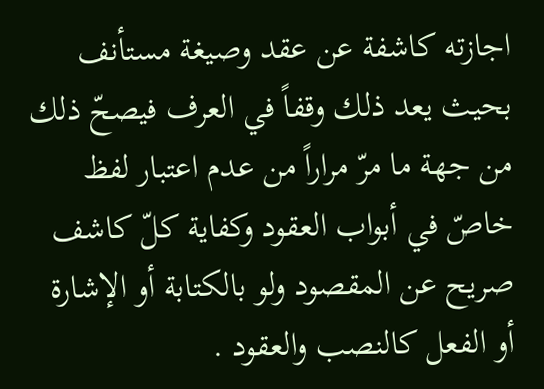اجازته كاشفة عن عقد وصيغة مستأنف بحيث يعد ذلك وقفاً في العرف فيصحّ ذلك من جهة ما مرّ مراراً من عدم اعتبار لفظ خاصّ في أبواب العقود وكفاية كلّ كاشف صريح عن المقصود ولو بالكتابة أو الإشارة أو الفعل كالنصب والعقود .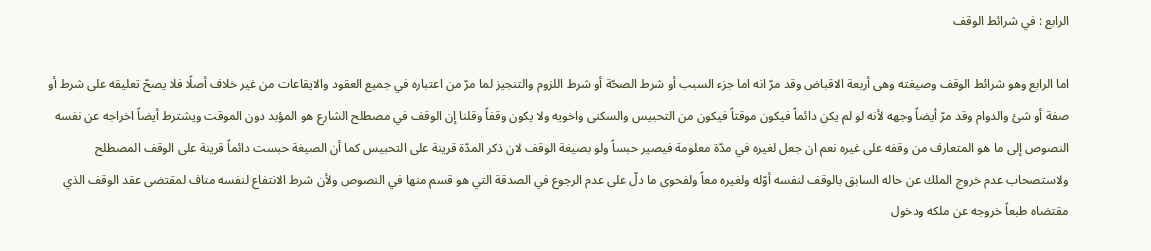الرابع : في شرائط الوقف

اما الرابع وهو شرائط الوقف وصيغته وهى أربعة الاقباض وقد مرّ انه اما جزء السبب أو شرط الصحّة أو شرط اللزوم والتنجيز لما مرّ من اعتباره في جميع العقود والايقاعات من غير خلاف أصلًا فلا يصحّ تعليقه على شرط أو صفة أو شئ والدوام وقد مرّ أيضاً وجهه لأنه لو لم يكن دائماً فيكون موقتاً فيكون من التحبيس والسكنى واخويه ولا يكون وقفاً وقلنا إن الوقف في مصطلح الشارع هو المؤبد دون الموقت ويشترط أيضاً اخراجه عن نفسه النصوص إلى ما هو المتعارف من وقفه على غيره نعم ان جعل لغيره في مدّة معلومة فيصير حبساً ولو بصيغة الوقف لان ذكر المدّة قرينة على التحبيس كما أن الصيغة حبست دائماً قرينة على الوقف المصطلح ولاستصحاب عدم خروج الملك عن حاله السابق بالوقف لنفسه أوّله ولغيره معاً ولفحوى ما دلّ على عدم الرجوع في الصدقة التي هو قسم منها في النصوص ولأن شرط الانتفاع لنفسه مناف لمقتضى عقد الوقف الذي مقتضاه طبعاً خروجه عن ملكه ودخول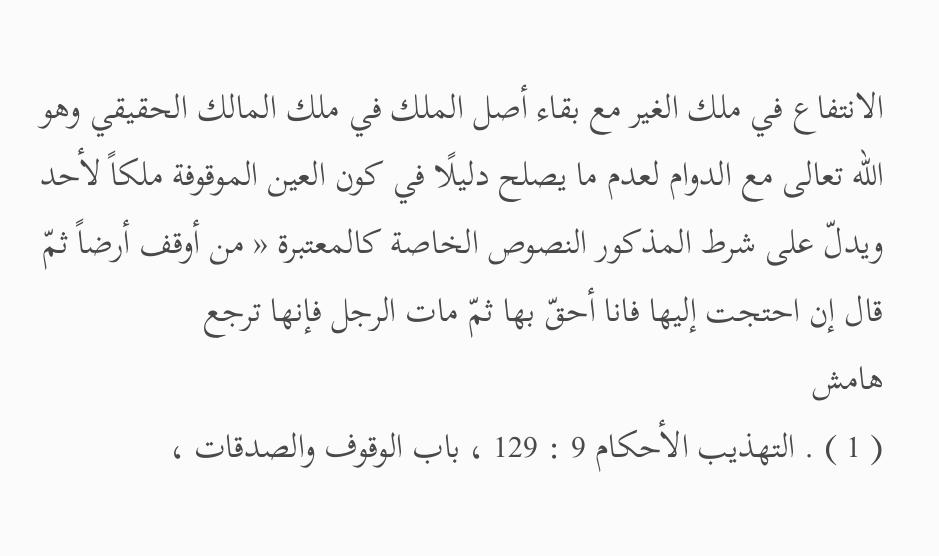الانتفاع في ملك الغير مع بقاء أصل الملك في ملك المالك الحقيقي وهو الله تعالى مع الدوام لعدم ما يصلح دليلًا في كون العين الموقوفة ملكاً لأحد ويدلّ على شرط المذكور النصوص الخاصة كالمعتبرة « من أوقف أرضاً ثمّ قال إن احتجت إليها فانا أحقّ بها ثمّ مات الرجل فإنها ترجع
هامش
( 1 ) . التهذيب الأحكام 9 : 129 ، باب الوقوف والصدقات ،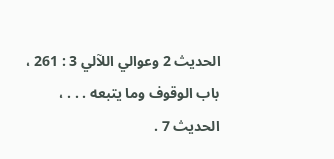الحديث 2 وعوالي اللآلي 3 : 261 ، باب الوقوف وما يتبعه . . . ، الحديث 7 .